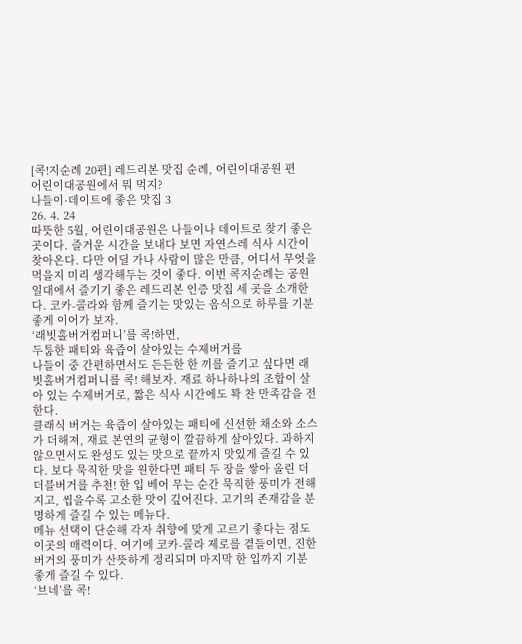[콕!지순례 20편] 레드리본 맛집 순례, 어린이대공원 편
어린이대공원에서 뭐 먹지?
나들이·데이트에 좋은 맛집 3
26. 4. 24
따뜻한 5월, 어린이대공원은 나들이나 데이트로 찾기 좋은 곳이다. 즐거운 시간을 보내다 보면 자연스레 식사 시간이 찾아온다. 다만 어딜 가나 사람이 많은 만큼, 어디서 무엇을 먹을지 미리 생각해두는 것이 좋다. 이번 콕지순례는 공원 일대에서 즐기기 좋은 레드리본 인증 맛집 세 곳을 소개한다. 코카-콜라와 함께 즐기는 맛있는 음식으로 하루를 기분 좋게 이어가 보자.
‘래빗홀버거컴퍼니’를 콕!하면,
두툼한 패티와 육즙이 살아있는 수제버거를
나들이 중 간편하면서도 든든한 한 끼를 즐기고 싶다면 래빗홀버거컴퍼니를 콕! 해보자. 재료 하나하나의 조합이 살아 있는 수제버거로, 짧은 식사 시간에도 꽉 찬 만족감을 전한다.
클래식 버거는 육즙이 살아있는 패티에 신선한 채소와 소스가 더해져, 재료 본연의 균형이 깔끔하게 살아있다. 과하지 않으면서도 완성도 있는 맛으로 끝까지 맛있게 즐길 수 있다. 보다 묵직한 맛을 원한다면 패티 두 장을 쌓아 올린 더더블버거를 추천! 한 입 베어 무는 순간 묵직한 풍미가 전해지고, 씹을수록 고소한 맛이 깊어진다. 고기의 존재감을 분명하게 즐길 수 있는 메뉴다.
메뉴 선택이 단순해 각자 취향에 맞게 고르기 좋다는 점도 이곳의 매력이다. 여기에 코카-콜라 제로를 곁들이면, 진한 버거의 풍미가 산뜻하게 정리되며 마지막 한 입까지 기분 좋게 즐길 수 있다.
‘브네’를 콕!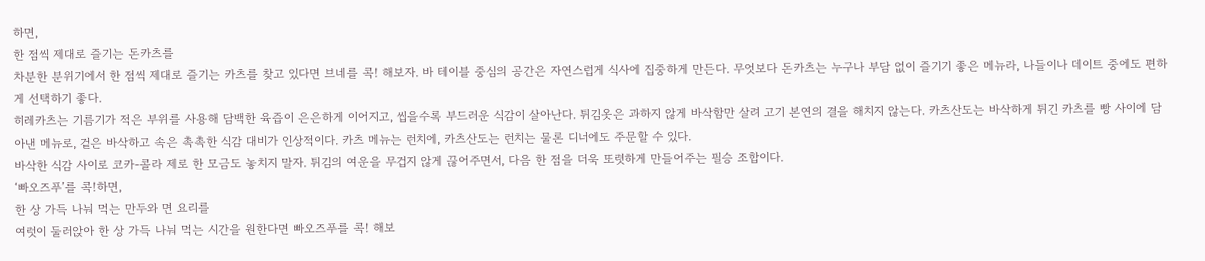하면,
한 점씩 제대로 즐기는 돈카츠를
차분한 분위기에서 한 점씩 제대로 즐기는 카츠를 찾고 있다면 브네를 콕! 해보자. 바 테이블 중심의 공간은 자연스럽게 식사에 집중하게 만든다. 무엇보다 돈카츠는 누구나 부담 없이 즐기기 좋은 메뉴라, 나들이나 데이트 중에도 편하게 선택하기 좋다.
히레카츠는 기름기가 적은 부위를 사용해 담백한 육즙이 은은하게 이어지고, 씹을수록 부드러운 식감이 살아난다. 튀김옷은 과하지 않게 바삭함만 살려 고기 본연의 결을 해치지 않는다. 카츠산도는 바삭하게 튀긴 카츠를 빵 사이에 담아낸 메뉴로, 겉은 바삭하고 속은 촉촉한 식감 대비가 인상적이다. 카츠 메뉴는 런치에, 카츠산도는 런치는 물론 디너에도 주문할 수 있다.
바삭한 식감 사이로 코카-콜라 제로 한 모금도 놓치지 말자. 튀김의 여운을 무겁지 않게 끊어주면서, 다음 한 점을 더욱 또렷하게 만들어주는 필승 조합이다.
‘빠오즈푸’를 콕!하면,
한 상 가득 나눠 먹는 만두와 면 요리를
여럿이 둘러앉아 한 상 가득 나눠 먹는 시간을 원한다면 빠오즈푸를 콕! 해보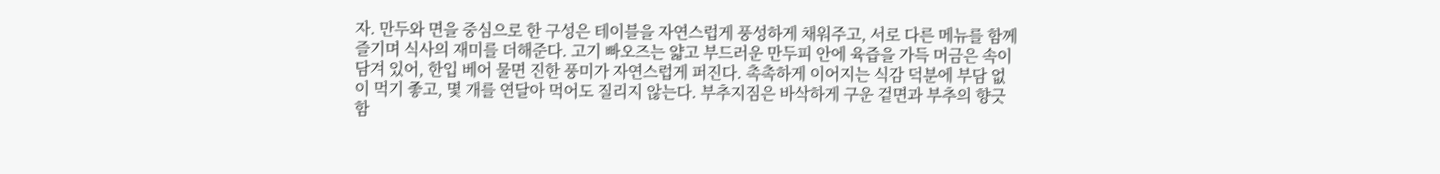자. 만두와 면을 중심으로 한 구성은 테이블을 자연스럽게 풍성하게 채워주고, 서로 다른 메뉴를 함께 즐기며 식사의 재미를 더해준다. 고기 빠오즈는 얇고 부드러운 만두피 안에 육즙을 가득 머금은 속이 담겨 있어, 한입 베어 물면 진한 풍미가 자연스럽게 퍼진다. 촉촉하게 이어지는 식감 덕분에 부담 없이 먹기 좋고, 몇 개를 연달아 먹어도 질리지 않는다. 부추지짐은 바삭하게 구운 겉면과 부추의 향긋함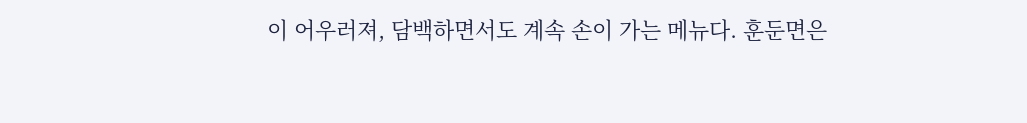이 어우러져, 담백하면서도 계속 손이 가는 메뉴다. 훈둔면은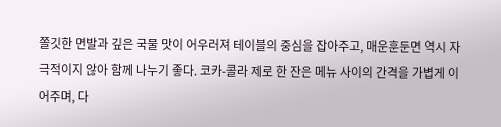쫄깃한 면발과 깊은 국물 맛이 어우러져 테이블의 중심을 잡아주고, 매운훈둔면 역시 자극적이지 않아 함께 나누기 좋다. 코카-콜라 제로 한 잔은 메뉴 사이의 간격을 가볍게 이어주며, 다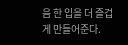음 한 입을 더 즐겁게 만들어준다.